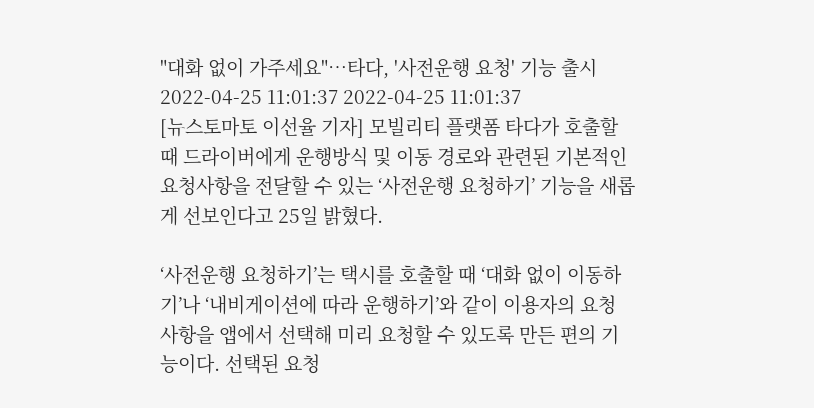"대화 없이 가주세요"…타다, '사전운행 요청' 기능 출시
2022-04-25 11:01:37 2022-04-25 11:01:37
[뉴스토마토 이선율 기자] 모빌리티 플랫폼 타다가 호출할 때 드라이버에게 운행방식 및 이동 경로와 관련된 기본적인 요청사항을 전달할 수 있는 ‘사전운행 요청하기’ 기능을 새롭게 선보인다고 25일 밝혔다.

‘사전운행 요청하기’는 택시를 호출할 때 ‘대화 없이 이동하기’나 ‘내비게이션에 따라 운행하기’와 같이 이용자의 요청 사항을 앱에서 선택해 미리 요청할 수 있도록 만든 편의 기능이다. 선택된 요청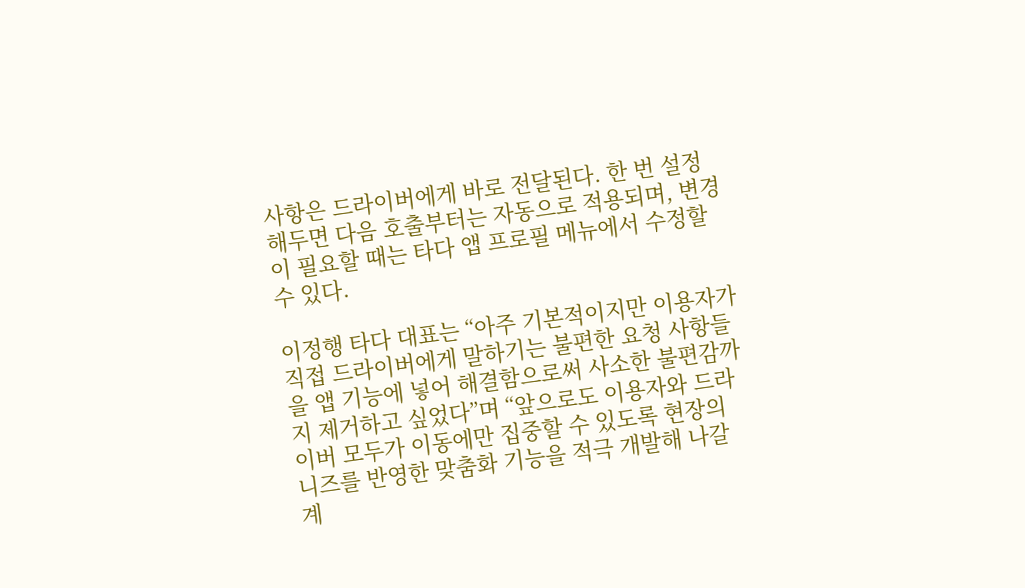사항은 드라이버에게 바로 전달된다. 한 번 설정해두면 다음 호출부터는 자동으로 적용되며, 변경이 필요할 때는 타다 앱 프로필 메뉴에서 수정할 수 있다.

이정행 타다 대표는 “아주 기본적이지만 이용자가 직접 드라이버에게 말하기는 불편한 요청 사항들을 앱 기능에 넣어 해결함으로써 사소한 불편감까지 제거하고 싶었다”며 “앞으로도 이용자와 드라이버 모두가 이동에만 집중할 수 있도록 현장의 니즈를 반영한 맞춤화 기능을 적극 개발해 나갈 계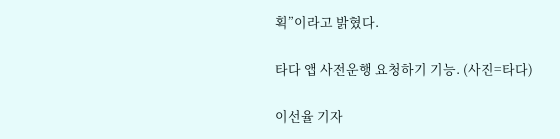획”이라고 밝혔다.

타다 앱 사전운행 요청하기 기능. (사진=타다)

이선율 기자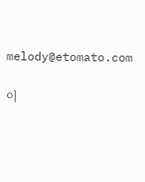melody@etomato.com

이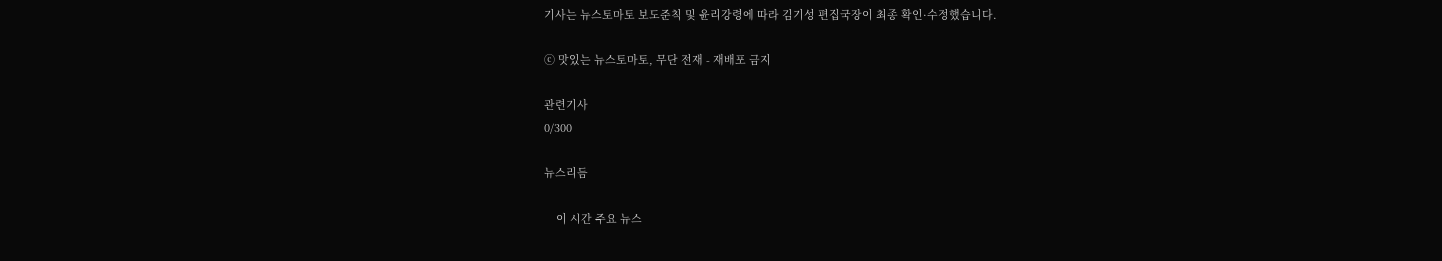기사는 뉴스토마토 보도준칙 및 윤리강령에 따라 김기성 편집국장이 최종 확인·수정했습니다.

ⓒ 맛있는 뉴스토마토, 무단 전재 - 재배포 금지

관련기사
0/300

뉴스리듬

    이 시간 주요 뉴스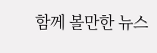함께 볼만한 뉴스